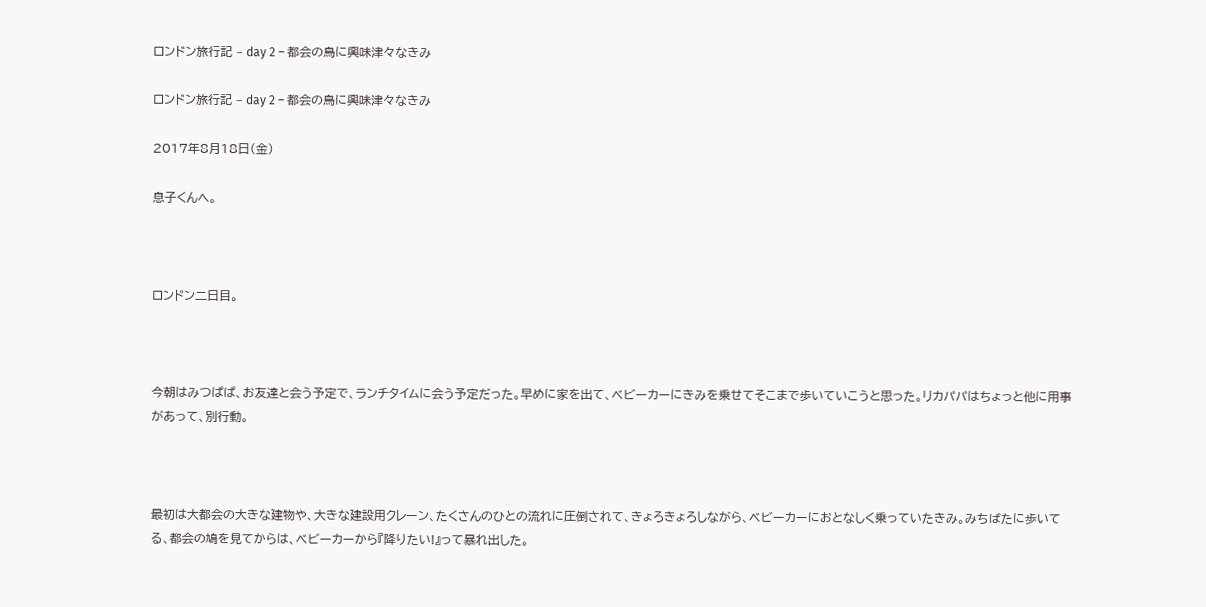ロンドン旅行記 – day 2 – 都会の鳥に興味津々なきみ

ロンドン旅行記 – day 2 – 都会の鳥に興味津々なきみ

2017年8月18日(金)

息子くんへ。



ロンドン二日目。



今朝はみつぱぱ、お友達と会う予定で、ランチタイムに会う予定だった。早めに家を出て、ベビーカーにきみを乗せてそこまで歩いていこうと思った。リカパパはちょっと他に用事があって、別行動。



最初は大都会の大きな建物や、大きな建設用クレーン、たくさんのひとの流れに圧倒されて、きょろきょろしながら、ベビーカーにおとなしく乗っていたきみ。みちばたに歩いてる、都会の鳩を見てからは、ベビーカーから『降りたい!』って暴れ出した。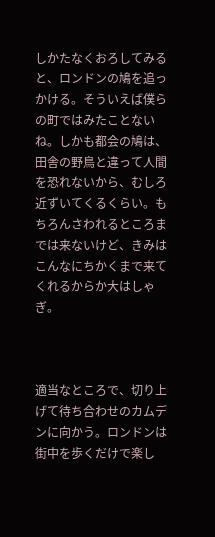しかたなくおろしてみると、ロンドンの鳩を追っかける。そういえば僕らの町ではみたことないね。しかも都会の鳩は、田舎の野鳥と違って人間を恐れないから、むしろ近ずいてくるくらい。もちろんさわれるところまでは来ないけど、きみはこんなにちかくまで来てくれるからか大はしゃぎ。



適当なところで、切り上げて待ち合わせのカムデンに向かう。ロンドンは街中を歩くだけで楽し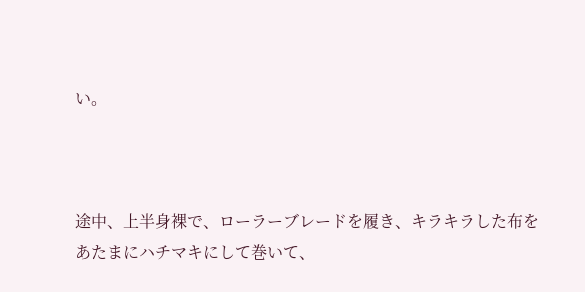い。



途中、上半身裸で、ローラーブレードを履き、キラキラした布をあたまにハチマキにして巻いて、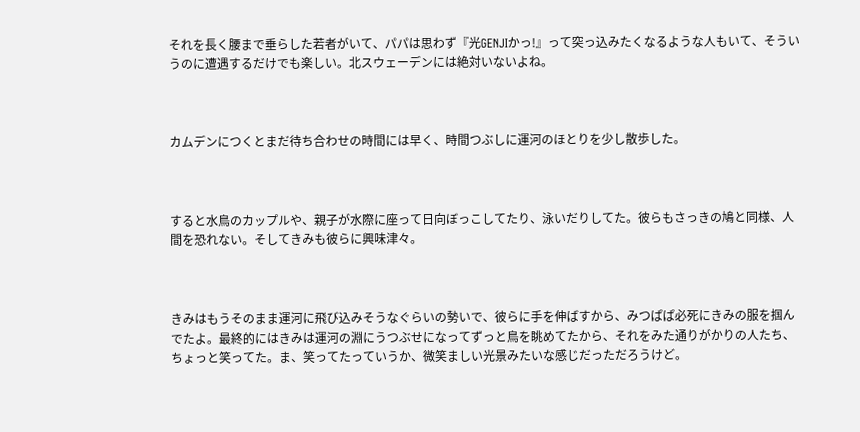それを長く腰まで垂らした若者がいて、パパは思わず『光GENJIかっ!』って突っ込みたくなるような人もいて、そういうのに遭遇するだけでも楽しい。北スウェーデンには絶対いないよね。



カムデンにつくとまだ待ち合わせの時間には早く、時間つぶしに運河のほとりを少し散歩した。



すると水鳥のカップルや、親子が水際に座って日向ぼっこしてたり、泳いだりしてた。彼らもさっきの鳩と同様、人間を恐れない。そしてきみも彼らに興味津々。



きみはもうそのまま運河に飛び込みそうなぐらいの勢いで、彼らに手を伸ばすから、みつぱぱ必死にきみの服を掴んでたよ。最終的にはきみは運河の淵にうつぶせになってずっと鳥を眺めてたから、それをみた通りがかりの人たち、ちょっと笑ってた。ま、笑ってたっていうか、微笑ましい光景みたいな感じだっただろうけど。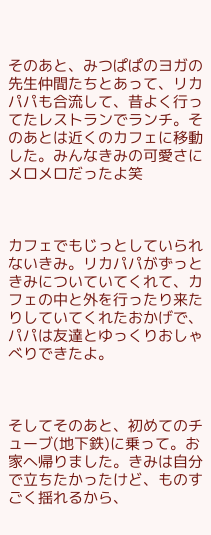そのあと、みつぱぱのヨガの先生仲間たちとあって、リカパパも合流して、昔よく行ってたレストランでランチ。そのあとは近くのカフェに移動した。みんなきみの可愛さにメロメロだったよ笑



カフェでもじっとしていられないきみ。リカパパがずっときみについていてくれて、カフェの中と外を行ったり来たりしていてくれたおかげで、パパは友達とゆっくりおしゃべりできたよ。



そしてそのあと、初めてのチューブ(地下鉄)に乗って。お家へ帰りました。きみは自分で立ちたかったけど、ものすごく揺れるから、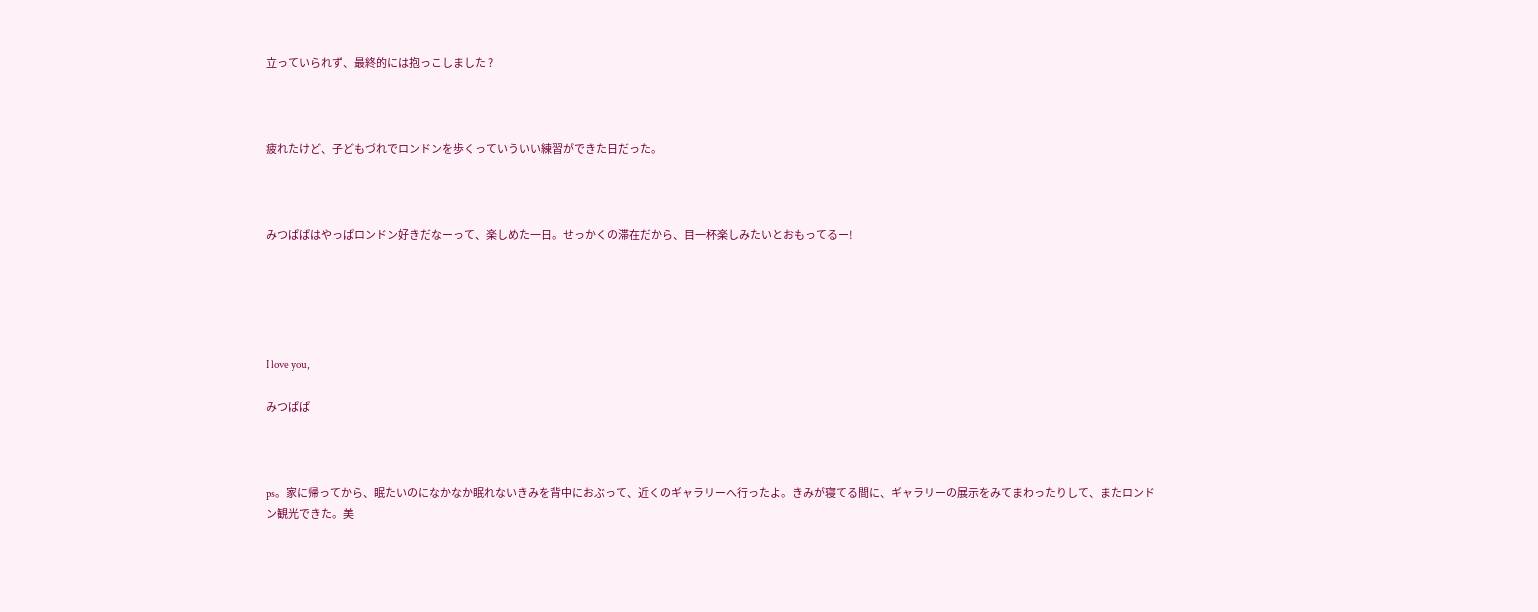立っていられず、最終的には抱っこしました ?



疲れたけど、子どもづれでロンドンを歩くっていういい練習ができた日だった。



みつぱぱはやっぱロンドン好きだなーって、楽しめた一日。せっかくの滞在だから、目一杯楽しみたいとおもってるー!





I love you,

みつぱぱ



ps。家に帰ってから、眠たいのになかなか眠れないきみを背中におぶって、近くのギャラリーへ行ったよ。きみが寝てる間に、ギャラリーの展示をみてまわったりして、またロンドン観光できた。美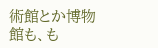術館とか博物館も、も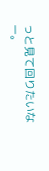っと見て回りたいなー。